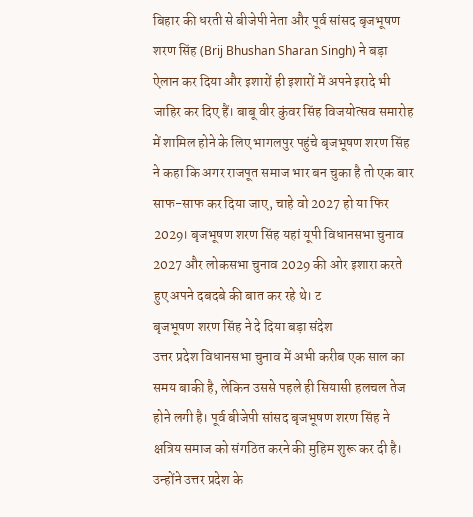बिहार की धरती से बीजेपी नेता और पूर्व सांसद बृजभूषण शरण सिंह (Brij Bhushan Sharan Singh) ने बड़ा ऐलान कर दिया और इशारों ही इशारों में अपने इरादे भी जाहिर कर दिए हैं। बाबू वीर कुंवर सिंह विजयोत्सव समारोह में शामिल होने के लिए भागलपुर पहुंचे बृजभूषण शरण सिंह ने कहा कि अगर राजपूत समाज भार बन चुका है तो एक बार साफ-साफ कर दिया जाए, चाहे वो 2027 हो या फिर 2029। बृजभूषण शरण सिंह यहां यूपी विधानसभा चुनाव 2027 और लोकसभा चुनाव 2029 की ओर इशारा करते हुए अपने दबदबे की बात कर रहे थे। ट
बृजभूषण शरण सिंह ने दे दिया बड़ा संदेश
उत्तर प्रदेश विधानसभा चुनाव में अभी करीब एक साल का समय बाकी है, लेकिन उससे पहले ही सियासी हलचल तेज होने लगी है। पूर्व बीजेपी सांसद बृजभूषण शरण सिंह ने क्षत्रिय समाज को संगठित करने की मुहिम शुरू कर दी है। उन्होंने उत्तर प्रदेश के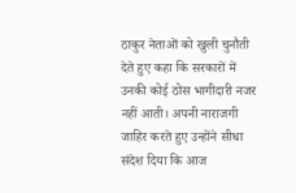ठाकुर नेताओं को खुली चुनौती देते हुए कहा कि सरकारों में उनकी कोई ठोस भागीदारी नजर नहीं आती। अपनी नाराजगी जाहिर करते हुए उन्होंने सीधा संदेश दिया कि आज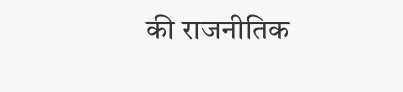की राजनीतिक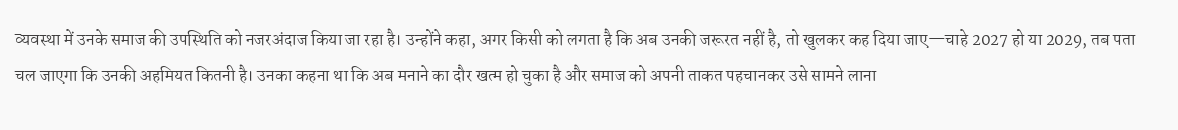व्यवस्था में उनके समाज की उपस्थिति को नजरअंदाज किया जा रहा है। उन्होंने कहा, अगर किसी को लगता है कि अब उनकी जरूरत नहीं है, तो खुलकर कह दिया जाए—चाहे 2027 हो या 2029, तब पता चल जाएगा कि उनकी अहमियत कितनी है। उनका कहना था कि अब मनाने का दौर खत्म हो चुका है और समाज को अपनी ताकत पहचानकर उसे सामने लाना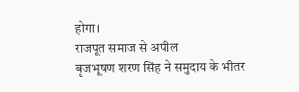होगा।
राजपूत समाज से अपील
बृजभूषण शरण सिंह ने समुदाय के भीतर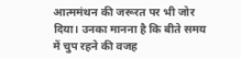आत्ममंथन की जरूरत पर भी जोर दिया। उनका मानना है कि बीते समय में चुप रहने की वजह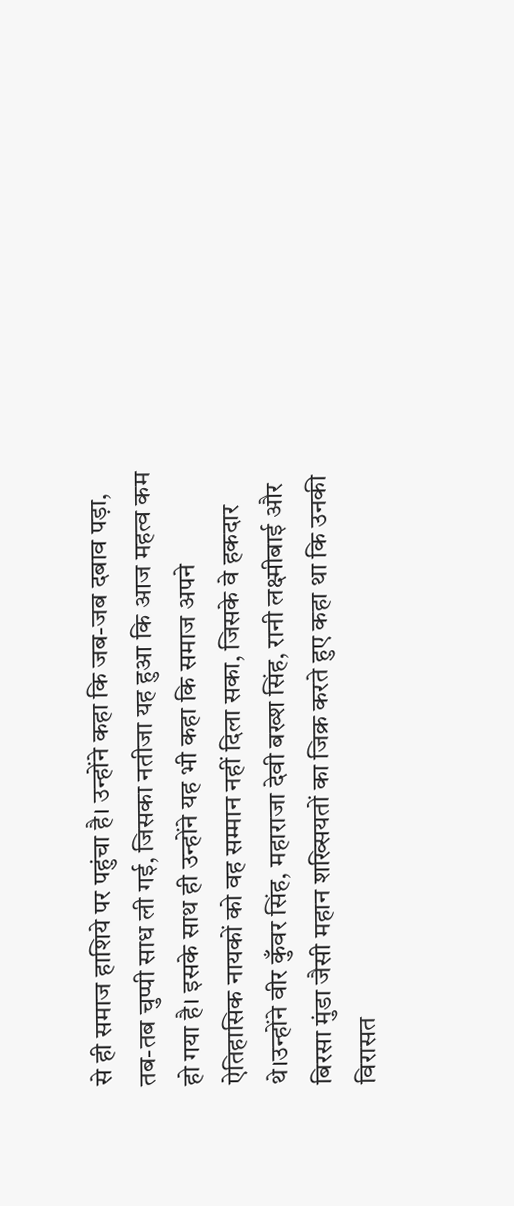से ही समाज हाशिये पर पहुंचा है। उन्होंने कहा कि जब-जब दबाव पड़ा, तब-तब चुप्पी साध ली गई, जिसका नतीजा यह हुआ कि आज महत्व कम हो गया है। इसके साथ ही उन्होंने यह भी कहा कि समाज अपने ऐतिहासिक नायकों को वह सम्मान नहीं दिला सका, जिसके वे हकदार थे।उन्होंने वीर कुँवर सिंह, महाराजा देवी बख्श सिंह, रानी लक्ष्मीबाई और बिरसा मुंडा जैसी महान शख्सियतों का जिक्र करते हुए कहा था कि उनकी विरासत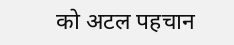को अटल पहचान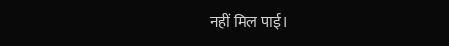नहीं मिल पाई।